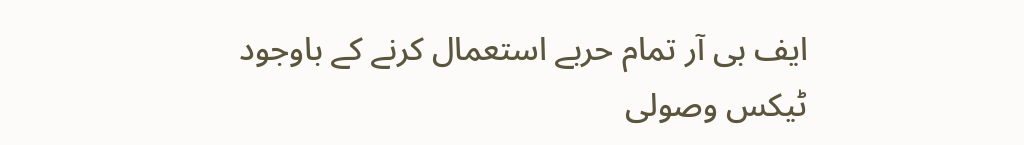ایف بی آر تمام حربے استعمال کرنے کے باوجود ٹیکس وصولی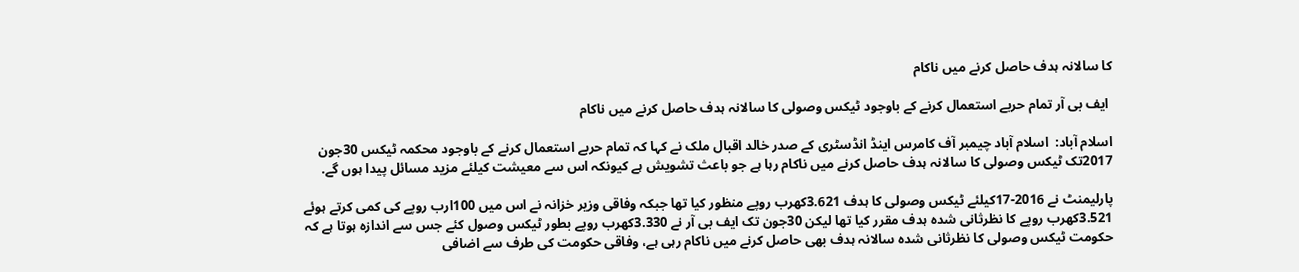کا سالانہ ہدف حاصل کرنے میں ناکام

 ایف بی آر تمام حربے استعمال کرنے کے باوجود ٹیکس وصولی کا سالانہ ہدف حاصل کرنے میں ناکام

اسلام آباد:  اسلام آباد چیمبر آف کامرس اینڈ انڈسٹری کے صدر خالد اقبال ملک نے کہا کہ تمام حربے استعمال کرنے کے باوجود محکمہ ٹیکس 30جون 2017تک ٹیکس وصولی کا سالانہ ہدف حاصل کرنے میں ناکام رہا ہے جو باعث تشویش ہے کیونکہ اس سے معیشت کیلئے مزید مسائل پیدا ہوں گے.

پارلیمنٹ نے 2016-17کیلئے ٹیکس وصولی کا ہدف 3.621کھرب روپے منظور کیا تھا جبکہ وفاقی وزیر خزانہ نے اس میں 100ارب روپے کی کمی کرتے ہوئے 3.521کھرب روپے کا نظرثانی شدہ ہدف مقرر کیا تھا لیکن 30جون تک ایف بی آر نے 3.330کھرب روپے بطور ٹیکس وصول کئے جس سے اندازہ ہوتا ہے کہ حکومت ٹیکس وصولی کا نظرثانی شدہ سالانہ ہدف بھی حاصل کرنے میں ناکام رہی ہے، وفاقی حکومت کی طرف سے اضافی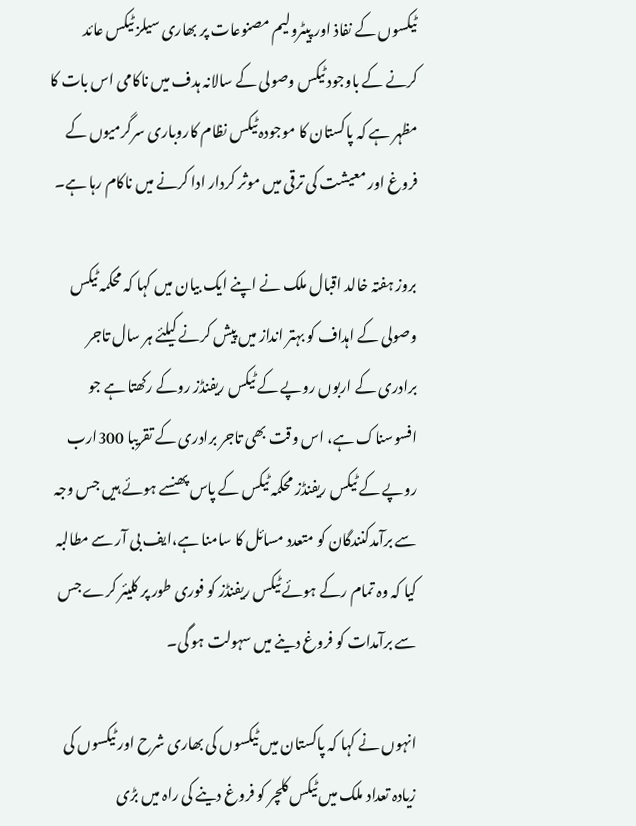ٹیکسوں کے نفاذ اور پیٹرولیم مصنوعات پر بھاری سیلز ٹیکس عائد کرنے کے باوجود ٹیکس وصولی کے سالانہ ہدف میں ناکامی اس بات کا مظہر ہے کہ پاکستان کا موجودہ ٹیکس نظام کاروباری سرگرمیوں کے فروغ اور معیشت کی ترقی میں موثر کردار ادا کرنے میں ناکام رہا ہے۔

بروز ہفتہ خالد اقبال ملک نے اپنے ایک بیان میں کہا کہ محکمہ ٹیکس وصولی کے اہداف کو بہتر انداز میں پیش کرنے کیلئے ہر سال تاجر برادری کے اربوں روپے کے ٹیکس ریفنڈز روکے رکھتا ہے جو افسوسناک ہے، اس وقت بھی تاجر برادری کے تقریبا 300ارب روپے کے ٹیکس ریفنڈز محکمہ ٹیکس کے پاس پھنسے ہوئے ہیں جس وجہ سے برآمدکنندگان کو متعدد مسائل کا سامنا ہے،ایف بی آر سے مطالبہ کیا کہ وہ تمام رکے ہوئے ٹیکس ریفنڈز کو فوری طور پر کلیئر کرے جس سے برآمدات کو فروغ دینے میں سہولت ہو گی۔

انہوں نے کہا کہ پاکستان میں ٹیکسوں کی بھاری شرح اور ٹیکسوں کی زیادہ تعداد ملک میں ٹیکس کلچر کو فروغ دینے کی راہ میں بڑی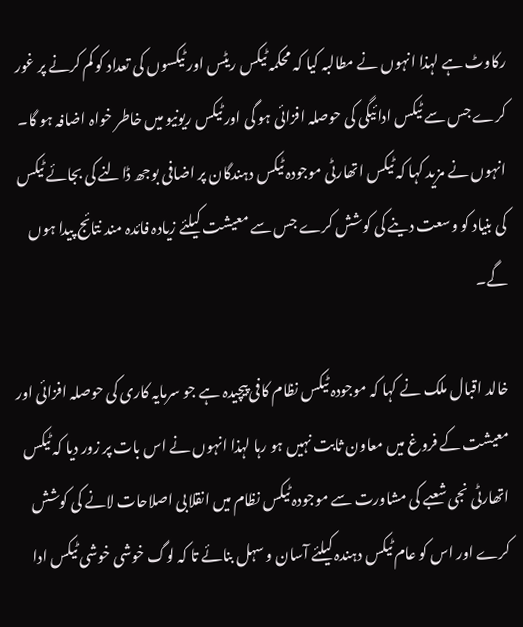رکاوٹ ہے لہذا انہوں نے مطالبہ کیا کہ محکمہ ٹیکس ریٹس اور ٹیکسوں کی تعداد کو کم کرنے پر غور کرے جس سے ٹیکس ادائیگی کی حوصلہ افزائی ہو گی اور ٹیکس ریونیو میں خاطر خواہ اضافہ ہو گا۔ انہوں نے مزید کہا کہ ٹیکس اتھارٹی موجودہ ٹیکس دہندگان پر اضافی بوجھ ڈالنے کی بجائے ٹیکس کی بنیاد کو وسعت دینے کی کوشش کرے جس سے معیشت کیلئے زیادہ فائدہ مند نتائج پیدا ہوں گے۔

خالد اقبال ملک نے کہا کہ موجودہ ٹیکس نظام کافی پیچیدہ ہے جو سرمایہ کاری کی حوصلہ افزائی اور معیشت کے فروغ میں معاون ثابت نہیں ہو رہا لہذا انہوں نے اس بات پر زور دیا کہ ٹیکس اتھارٹی نجی شعبے کی مشاورت سے موجودہ ٹیکس نظام میں انقلابی اصلاحات لانے کی کوشش کرے اور اس کو عام ٹیکس دہندہ کیلئے آسان و سہل بنائے تا کہ لوگ خوشی خوشی ٹیکس ادا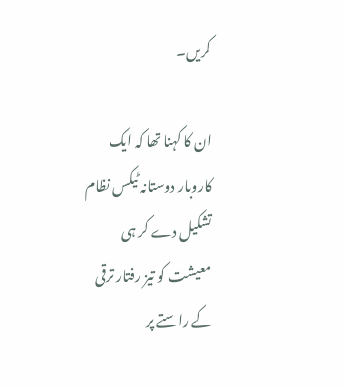کریں۔

ان کا کہنا تھا کہ ایک کاروبار دوستانہ ٹیکس نظام تشکیل دے کر ہی معیشت کو تیز رفتار ترقی کے راستے پر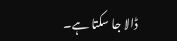ڈالا جا سکتا ہے۔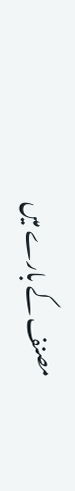مصنف کے بارے میں